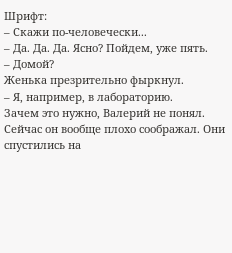Шрифт:
– Скажи по-человечески...
– Да. Да. Да. Ясно? Пойдем, уже пять.
– Домой?
Женька презрительно фыркнул.
– Я, например, в лабораторию.
Зачем это нужно, Валерий не понял. Сейчас он вообще плохо соображал. Они спустились на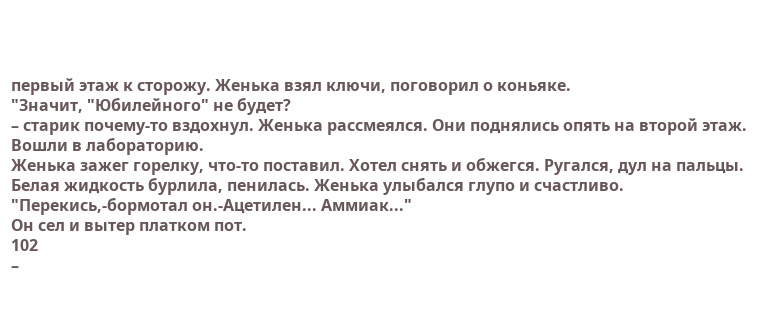первый этаж к сторожу. Женька взял ключи, поговорил о коньяке.
"Значит, "Юбилейного" не будет?
– старик почему-то вздохнул. Женька рассмеялся. Они поднялись опять на второй этаж. Вошли в лабораторию.
Женька зажег горелку, что-то поставил. Хотел снять и обжегся. Ругался, дул на пальцы. Белая жидкость бурлила, пенилась. Женька улыбался глупо и счастливо. "Перекись,-бормотал он.-Ацетилен... Аммиак..."
Он сел и вытер платком пот.
102
–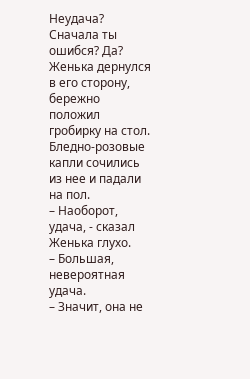Неудача? Сначала ты ошибся? Да?
Женька дернулся в его сторону, бережно положил гробирку на стол. Бледно-розовые капли сочились из нее и падали на пол.
– Наоборот, удача, - сказал Женька глухо.
– Большая, невероятная удача.
– Значит, она не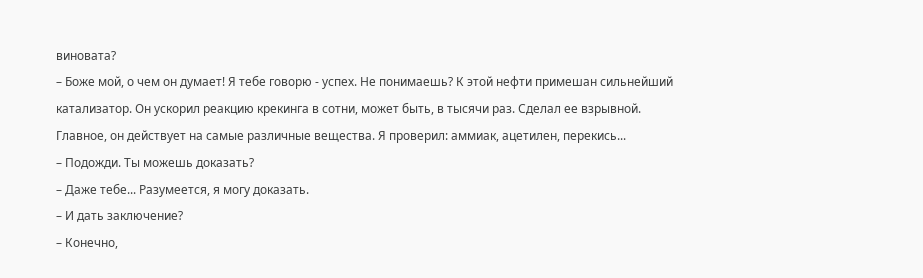виновата?
– Боже мой, о чем он думает! Я тебе говорю - успех. Не понимаешь? К этой нефти примешан сильнейший катализатор. Он ускорил реакцию крекинга в сотни, может быть, в тысячи раз. Сделал ее взрывной. Главное, он действует на самые различные вещества. Я проверил: аммиак, ацетилен, перекись...
– Подожди. Ты можешь доказать?
– Даже тебе... Разумеется, я могу доказать.
– И дать заключение?
– Конечно,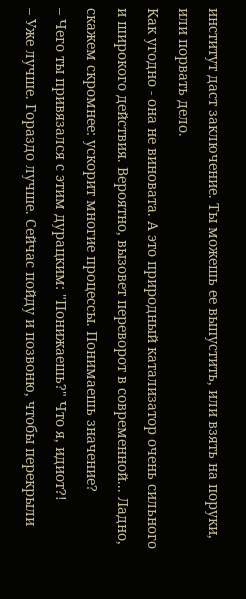институт даст заключение. Ты можешь ее выпустить, или взять на поруки, или порвать дело.
Как угодно - она не виновата. А это природный катализатор очень сильного и широкого действия. Вероятно, вызовет переворот в современной... Ладно, скажем скромнее: ускорит многие процессы. Понимаешь значение?
– Чего ты привязался с этим дурацким: "Понижаешь?" Что я, идиот?!
– Уже лучше. Гораздо лучше. Сейчас пойду и позвоню, чтобы перекрыли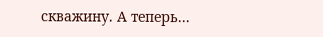скважину. А теперь...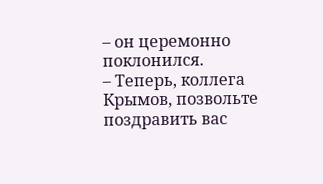– он церемонно поклонился.
– Теперь, коллега Крымов, позвольте поздравить вас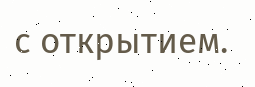с открытием.